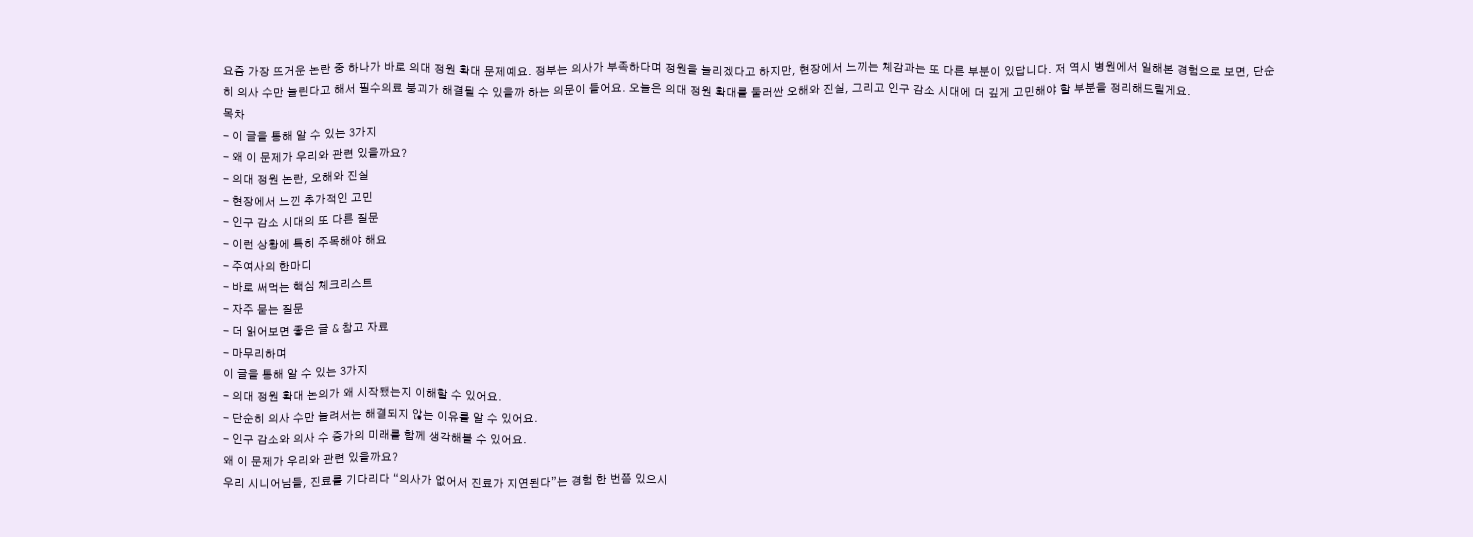요즘 가장 뜨거운 논란 중 하나가 바로 의대 정원 확대 문제예요. 정부는 의사가 부족하다며 정원을 늘리겠다고 하지만, 현장에서 느끼는 체감과는 또 다른 부분이 있답니다. 저 역시 병원에서 일해본 경험으로 보면, 단순히 의사 수만 늘린다고 해서 필수의료 붕괴가 해결될 수 있을까 하는 의문이 들어요. 오늘은 의대 정원 확대를 둘러싼 오해와 진실, 그리고 인구 감소 시대에 더 깊게 고민해야 할 부분을 정리해드릴게요.
목차
- 이 글을 통해 알 수 있는 3가지
- 왜 이 문제가 우리와 관련 있을까요?
- 의대 정원 논란, 오해와 진실
- 현장에서 느낀 추가적인 고민
- 인구 감소 시대의 또 다른 질문
- 이런 상황에 특히 주목해야 해요
- 주여사의 한마디
- 바로 써먹는 핵심 체크리스트
- 자주 묻는 질문
- 더 읽어보면 좋은 글 & 참고 자료
- 마무리하며
이 글을 통해 알 수 있는 3가지
- 의대 정원 확대 논의가 왜 시작됐는지 이해할 수 있어요.
- 단순히 의사 수만 늘려서는 해결되지 않는 이유를 알 수 있어요.
- 인구 감소와 의사 수 증가의 미래를 함께 생각해볼 수 있어요.
왜 이 문제가 우리와 관련 있을까요?
우리 시니어님들, 진료를 기다리다 “의사가 없어서 진료가 지연된다”는 경험 한 번쯤 있으시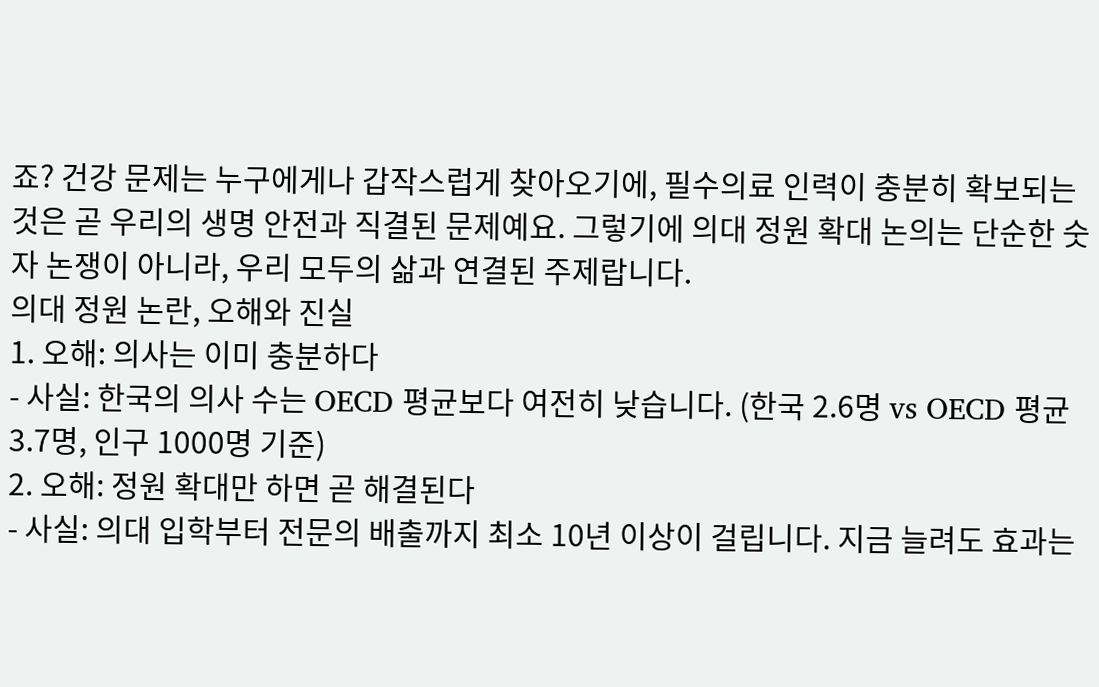죠? 건강 문제는 누구에게나 갑작스럽게 찾아오기에, 필수의료 인력이 충분히 확보되는 것은 곧 우리의 생명 안전과 직결된 문제예요. 그렇기에 의대 정원 확대 논의는 단순한 숫자 논쟁이 아니라, 우리 모두의 삶과 연결된 주제랍니다.
의대 정원 논란, 오해와 진실
1. 오해: 의사는 이미 충분하다
- 사실: 한국의 의사 수는 OECD 평균보다 여전히 낮습니다. (한국 2.6명 vs OECD 평균 3.7명, 인구 1000명 기준)
2. 오해: 정원 확대만 하면 곧 해결된다
- 사실: 의대 입학부터 전문의 배출까지 최소 10년 이상이 걸립니다. 지금 늘려도 효과는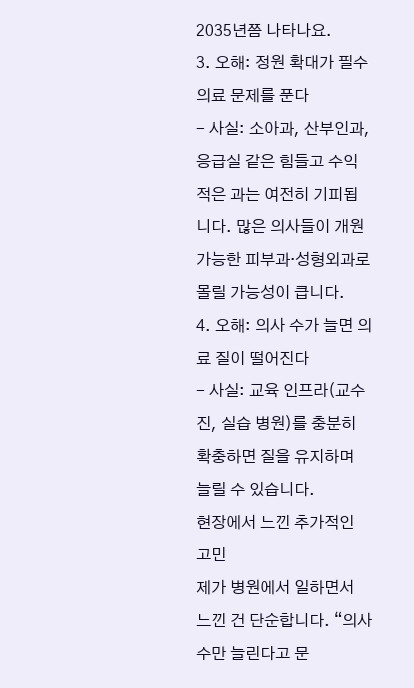2035년쯤 나타나요.
3. 오해: 정원 확대가 필수의료 문제를 푼다
- 사실: 소아과, 산부인과, 응급실 같은 힘들고 수익 적은 과는 여전히 기피됩니다. 많은 의사들이 개원 가능한 피부과·성형외과로 몰릴 가능성이 큽니다.
4. 오해: 의사 수가 늘면 의료 질이 떨어진다
- 사실: 교육 인프라(교수진, 실습 병원)를 충분히 확충하면 질을 유지하며 늘릴 수 있습니다.
현장에서 느낀 추가적인 고민
제가 병원에서 일하면서 느낀 건 단순합니다. “의사 수만 늘린다고 문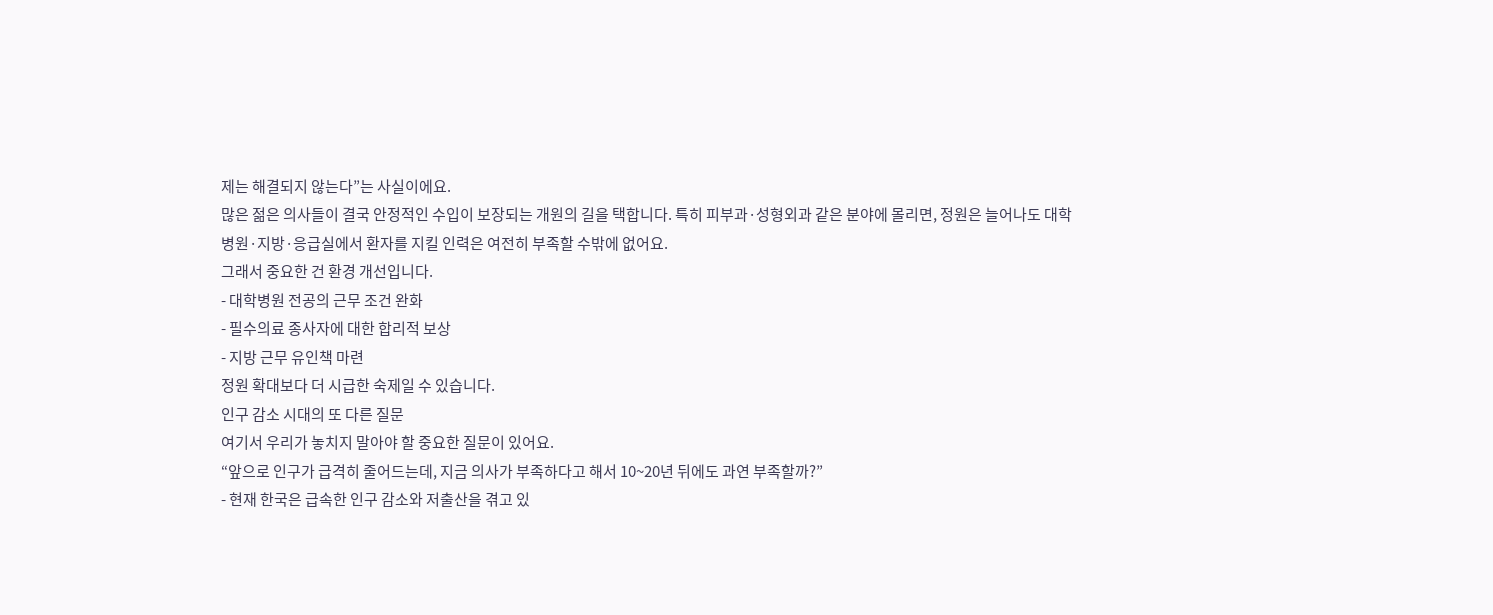제는 해결되지 않는다”는 사실이에요.
많은 젊은 의사들이 결국 안정적인 수입이 보장되는 개원의 길을 택합니다. 특히 피부과·성형외과 같은 분야에 몰리면, 정원은 늘어나도 대학병원·지방·응급실에서 환자를 지킬 인력은 여전히 부족할 수밖에 없어요.
그래서 중요한 건 환경 개선입니다.
- 대학병원 전공의 근무 조건 완화
- 필수의료 종사자에 대한 합리적 보상
- 지방 근무 유인책 마련
정원 확대보다 더 시급한 숙제일 수 있습니다.
인구 감소 시대의 또 다른 질문
여기서 우리가 놓치지 말아야 할 중요한 질문이 있어요.
“앞으로 인구가 급격히 줄어드는데, 지금 의사가 부족하다고 해서 10~20년 뒤에도 과연 부족할까?”
- 현재 한국은 급속한 인구 감소와 저출산을 겪고 있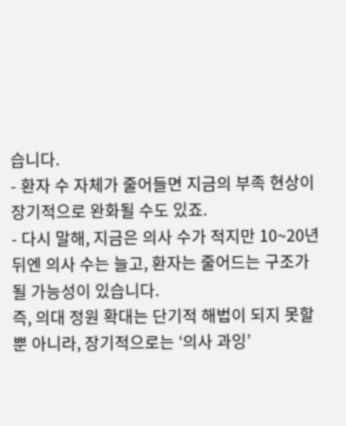습니다.
- 환자 수 자체가 줄어들면 지금의 부족 현상이 장기적으로 완화될 수도 있죠.
- 다시 말해, 지금은 의사 수가 적지만 10~20년 뒤엔 의사 수는 늘고, 환자는 줄어드는 구조가 될 가능성이 있습니다.
즉, 의대 정원 확대는 단기적 해법이 되지 못할 뿐 아니라, 장기적으로는 ‘의사 과잉’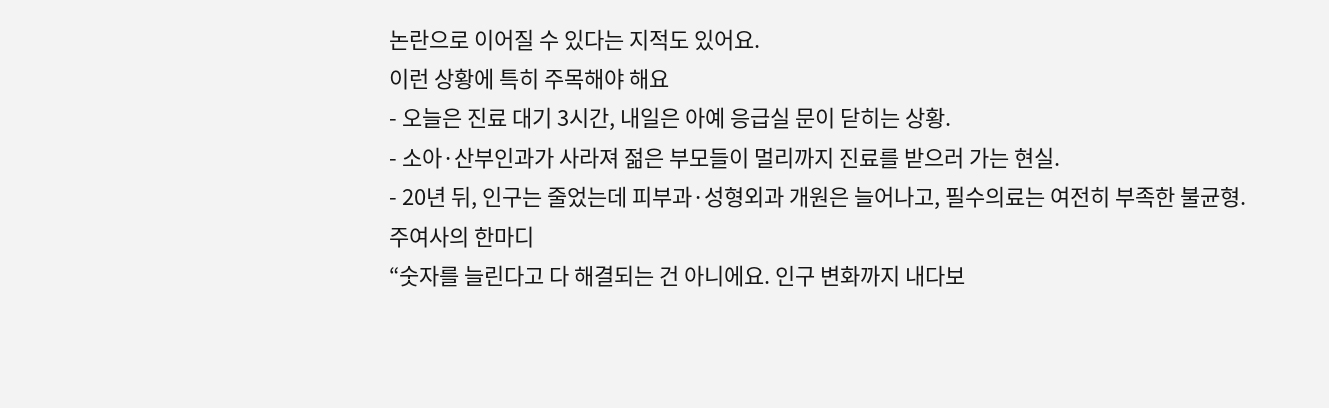논란으로 이어질 수 있다는 지적도 있어요.
이런 상황에 특히 주목해야 해요
- 오늘은 진료 대기 3시간, 내일은 아예 응급실 문이 닫히는 상황.
- 소아·산부인과가 사라져 젊은 부모들이 멀리까지 진료를 받으러 가는 현실.
- 20년 뒤, 인구는 줄었는데 피부과·성형외과 개원은 늘어나고, 필수의료는 여전히 부족한 불균형.
주여사의 한마디
“숫자를 늘린다고 다 해결되는 건 아니에요. 인구 변화까지 내다보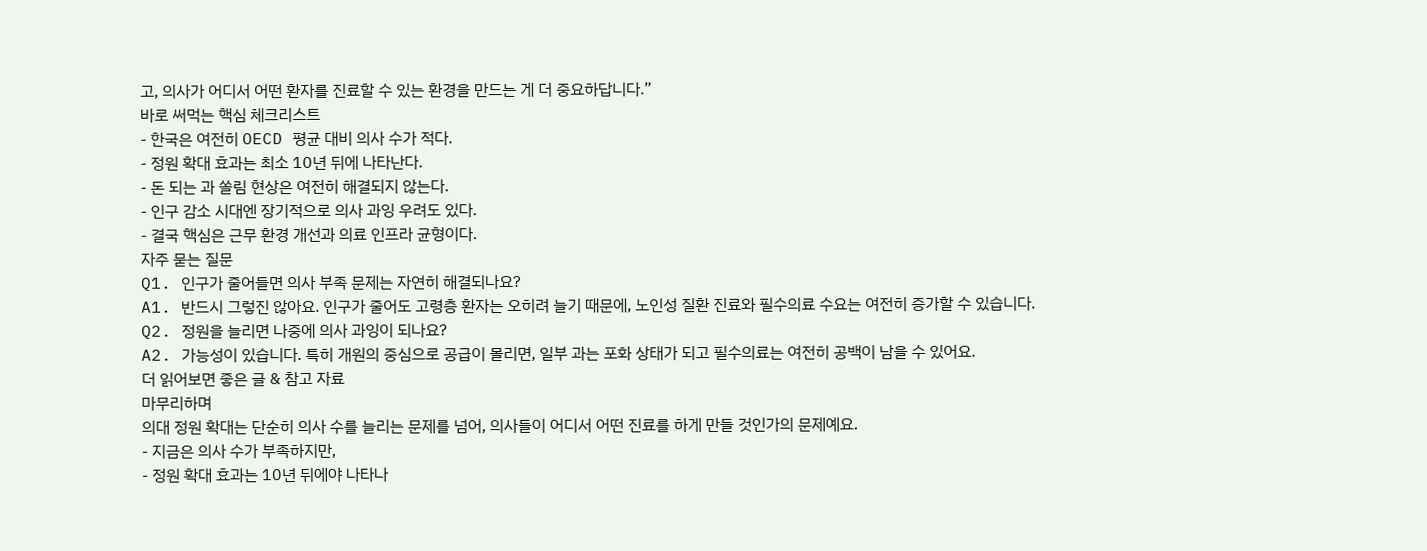고, 의사가 어디서 어떤 환자를 진료할 수 있는 환경을 만드는 게 더 중요하답니다.”
바로 써먹는 핵심 체크리스트
- 한국은 여전히 OECD 평균 대비 의사 수가 적다.
- 정원 확대 효과는 최소 10년 뒤에 나타난다.
- 돈 되는 과 쏠림 현상은 여전히 해결되지 않는다.
- 인구 감소 시대엔 장기적으로 의사 과잉 우려도 있다.
- 결국 핵심은 근무 환경 개선과 의료 인프라 균형이다.
자주 묻는 질문
Q1. 인구가 줄어들면 의사 부족 문제는 자연히 해결되나요?
A1. 반드시 그렇진 않아요. 인구가 줄어도 고령층 환자는 오히려 늘기 때문에, 노인성 질환 진료와 필수의료 수요는 여전히 증가할 수 있습니다.
Q2. 정원을 늘리면 나중에 의사 과잉이 되나요?
A2. 가능성이 있습니다. 특히 개원의 중심으로 공급이 몰리면, 일부 과는 포화 상태가 되고 필수의료는 여전히 공백이 남을 수 있어요.
더 읽어보면 좋은 글 & 참고 자료
마무리하며
의대 정원 확대는 단순히 의사 수를 늘리는 문제를 넘어, 의사들이 어디서 어떤 진료를 하게 만들 것인가의 문제예요.
- 지금은 의사 수가 부족하지만,
- 정원 확대 효과는 10년 뒤에야 나타나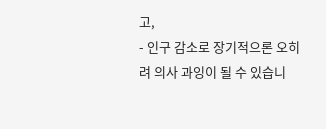고,
- 인구 감소로 장기적으론 오히려 의사 과잉이 될 수 있습니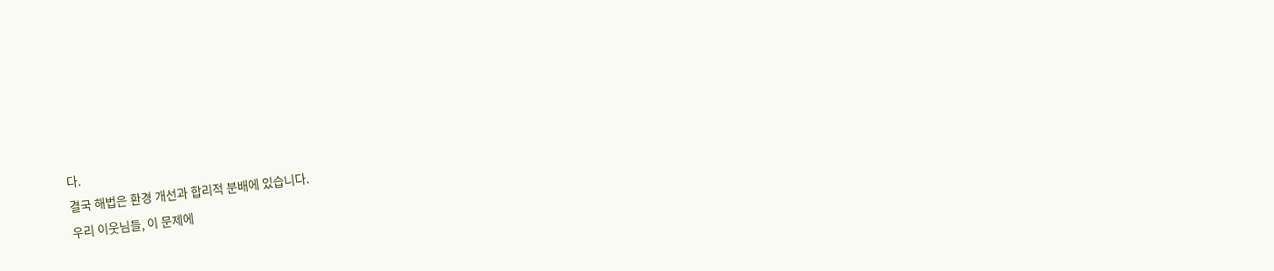다.
결국 해법은 환경 개선과 합리적 분배에 있습니다.
우리 이웃님들, 이 문제에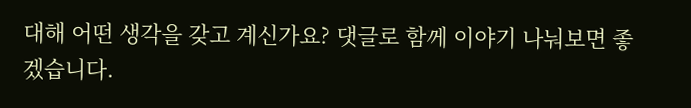대해 어떤 생각을 갖고 계신가요? 댓글로 함께 이야기 나눠보면 좋겠습니다.